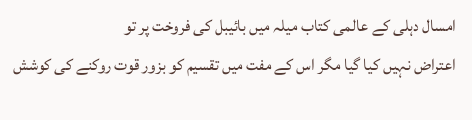امسال دہلی کے عالمی کتاب میلہ میں بائیبل کی فروخت پر تو
اعتراض نہیں کیا گیا مگر اس کے مفت میں تقسیم کو بزور قوت روکنے کی کوشش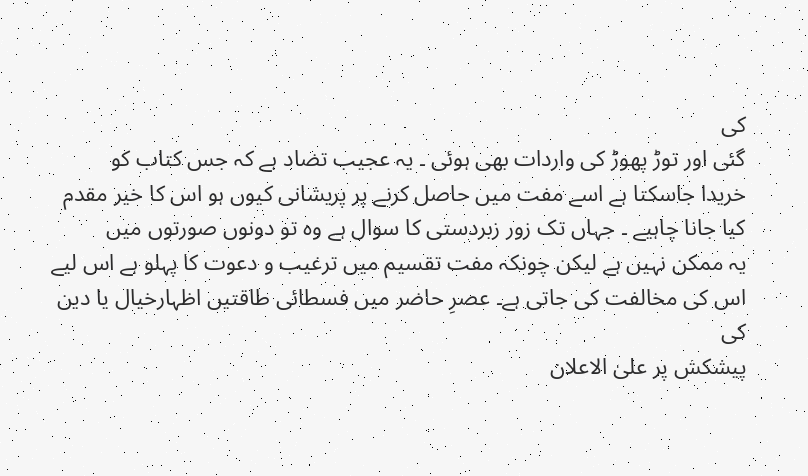کی
گئی اور توڑ پھوڑ کی واردات بھی ہوئی ۔ یہ عجیب تضاد ہے کہ جس کتاب کو
خریدا جاسکتا ہے اسے مفت میں حاصل کرنے پر پریشانی کیوں ہو اس کا خیر مقدم
کیا جانا چاہیے ۔ جہاں تک زور زبردستی کا سوال ہے وہ تو دونوں صورتوں میں
یہ ممکن نہیں ہے لیکن چونکہ مفت تقسیم میں ترغیب و دعوت کا پہلو ہے اس لیے
اس کی مخالفت کی جاتی ہے۔ عصرِ حاضر میں فسطائی طاقتیں اظہارخیال یا دین کی
پیشکش پر علیٰ الاعلان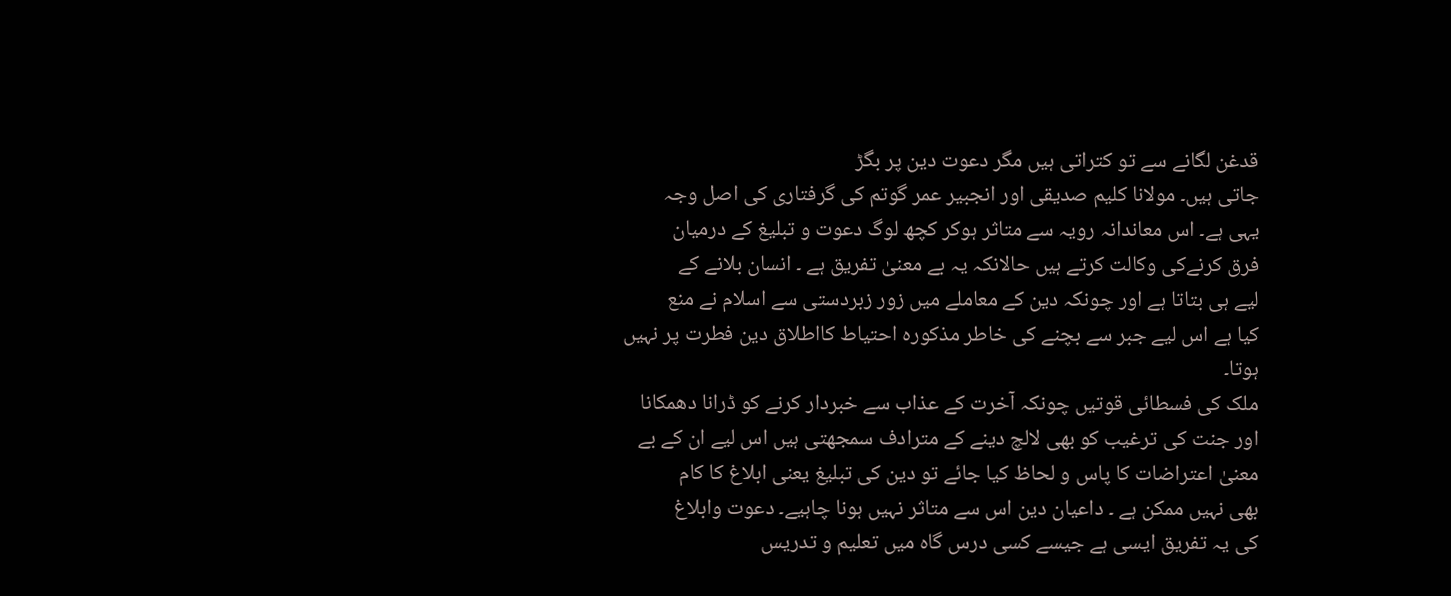قدغن لگانے سے تو کتراتی ہیں مگر دعوت دین پر بگڑ
جاتی ہیں۔ مولانا کلیم صدیقی اور انجبیر عمر گوتم کی گرفتاری کی اصل وجہ
یہی ہے۔ اس معاندانہ رویہ سے متاثر ہوکر کچھ لوگ دعوت و تبلیغ کے درمیان
فرق کرنےکی وکالت کرتے ہیں حالانکہ یہ بے معنیٰ تفریق ہے ۔ انسان بلانے کے
لیے ہی بتاتا ہے اور چونکہ دین کے معاملے میں زور زبردستی سے اسلام نے منع
کیا ہے اس لیے جبر سے بچنے کی خاطر مذکورہ احتیاط کااطلاق دین فطرت پر نہیں
ہوتا۔
ملک کی فسطائی قوتیں چونکہ آخرت کے عذاب سے خبردار کرنے کو ڈرانا دھمکانا
اور جنت کی ترغیب کو بھی لالچ دینے کے مترادف سمجھتی ہیں اس لیے ان کے بے
معنیٰ اعتراضات کا پاس و لحاظ کیا جائے تو دین کی تبلیغ یعنی ابلاغ کا کام
بھی نہیں ممکن ہے ۔ داعیان دین اس سے متاثر نہیں ہونا چاہیے۔ دعوت وابلاغ
کی یہ تفریق ایسی ہے جیسے کسی درس گاہ میں تعلیم و تدریس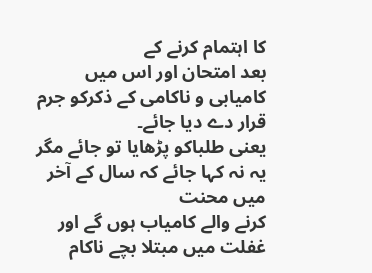کا اہتمام کرنے کے
بعد امتحان اور اس میں کامیابی و ناکامی کے ذکرکو جرم قرار دے دیا جائے۔
یعنی طلباکو پڑھایا تو جائے مگر یہ نہ کہا جائے کہ سال کے آخر میں محنت
کرنے والے کامیاب ہوں گے اور غفلت میں مبتلا بچے ناکام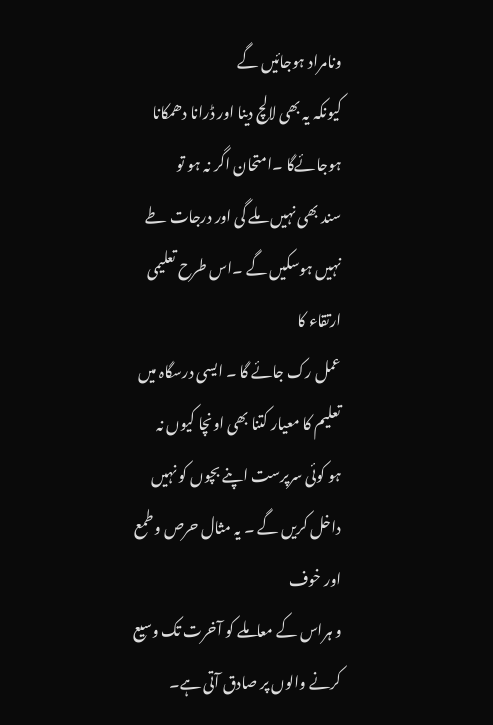ونامراد ہوجائیں گے
کیونکہ یہ بھی لالچ دینا اور ڈرانا دھمکانا ہوجائےگا ۔امتحان اگر نہ ہو تو
سند بھی نہیں ملے گی اور درجات طے نہیں ہوسکیں گے ۔اس طرح تعلیمی ارتقاء کا
عمل رک جائے گا ۔ ایسی درسگاہ میں تعلیم کا معیار کتنا بھی اونچا کیوں نہ
ہو کوئی سرپرست اپنے بچوں کو نہیں داخل کریں گے ۔ یہ مثال حرص وطمع اور خوف
و ہراس کے معاملے کو آخرت تک وسیع کرنے والوں پر صادق آتی ہے۔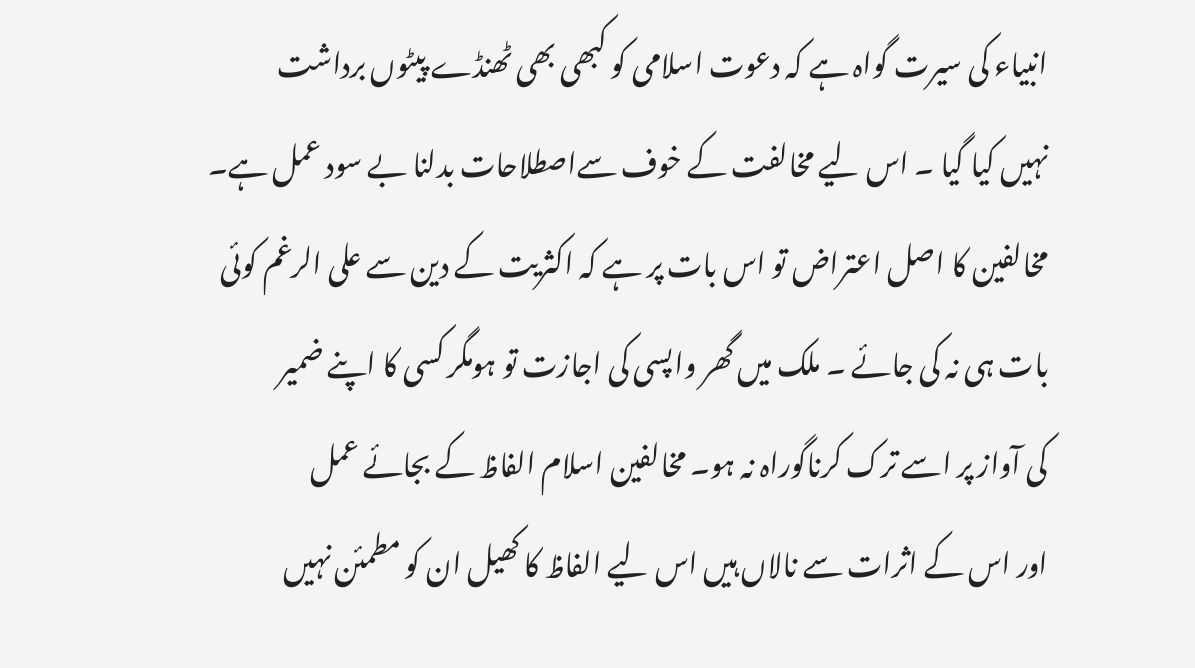انبیاء کی سیرت گواہ ہے کہ دعوت اسلامی کو کبھی بھی ٹھنڈے پیٹوں برداشت
نہیں کیا گیا ۔ اس لیے مخالفت کے خوف سےاصطلاحات بدلنا بے سود عمل ہے۔
مخالفین کا اصل اعتراض تو اس بات پر ہے کہ اکثریت کے دین سے علی الرغم کوئی
بات ہی نہ کی جائے ۔ ملک میں گھر واپسی کی اجازت تو ہومگر کسی کا اپنے ضمیر
کی آواز پر اسے ترک کرناگوراہ نہ ہو۔ مخالفین اسلام الفاظ کے بجائے عمل
اور اس کے اثرات سے نالاں ہیں اس لیے الفاظ کا کھیل ان کو مطمئن نہیں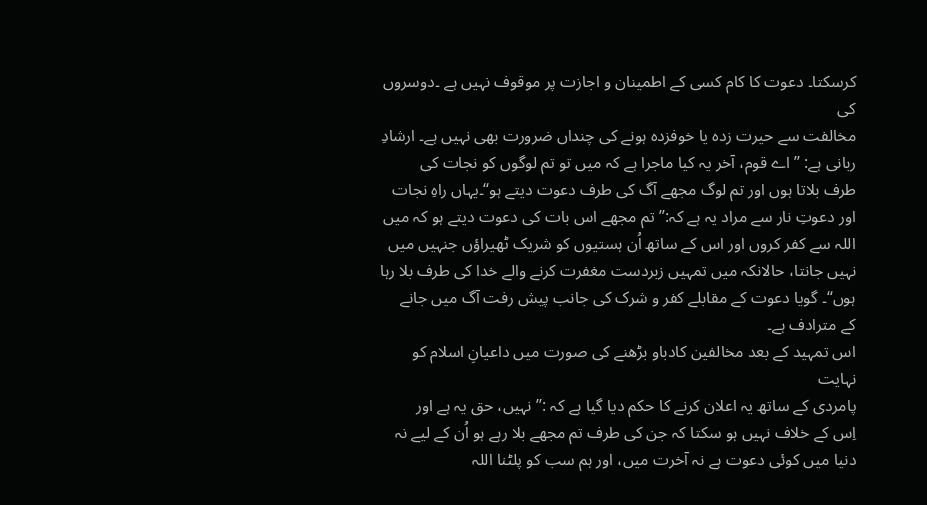کرسکتا۔ دعوت کا کام کسی کے اطمینان و اجازت پر موقوف نہیں ہے ۔دوسروں کی
مخالفت سے حیرت زدہ یا خوفزدہ ہونے کی چنداں ضرورت بھی نہیں ہے۔ ارشادِ
ربانی ہے: ’’اے قوم، آخر یہ کیا ماجرا ہے کہ میں تو تم لوگوں کو نجات کی
طرف بلاتا ہوں اور تم لوگ مجھے آگ کی طرف دعوت دیتے ہو‘‘۔یہاں راہِ نجات
اور دعوتِ نار سے مراد یہ ہے کہ:’’ تم مجھے اس بات کی دعوت دیتے ہو کہ میں
اللہ سے کفر کروں اور اس کے ساتھ اُن ہستیوں کو شریک ٹھیراؤں جنہیں میں
نہیں جانتا، حالانکہ میں تمہیں زبردست مغفرت کرنے والے خدا کی طرف بلا رہا
ہوں‘‘۔ گویا دعوت کے مقابلے کفر و شرک کی جانب پیش رفت آگ میں جانے
کے مترادف ہے۔
اس تمہید کے بعد مخالفین کادباو بڑھنے کی صورت میں داعیانِ اسلام کو نہایت
پامردی کے ساتھ یہ اعلان کرنے کا حکم دیا گیا ہے کہ :’’ نہیں، حق یہ ہے اور
اِس کے خلاف نہیں ہو سکتا کہ جن کی طرف تم مجھے بلا رہے ہو اُن کے لیے نہ
دنیا میں کوئی دعوت ہے نہ آخرت میں، اور ہم سب کو پلٹنا اللہ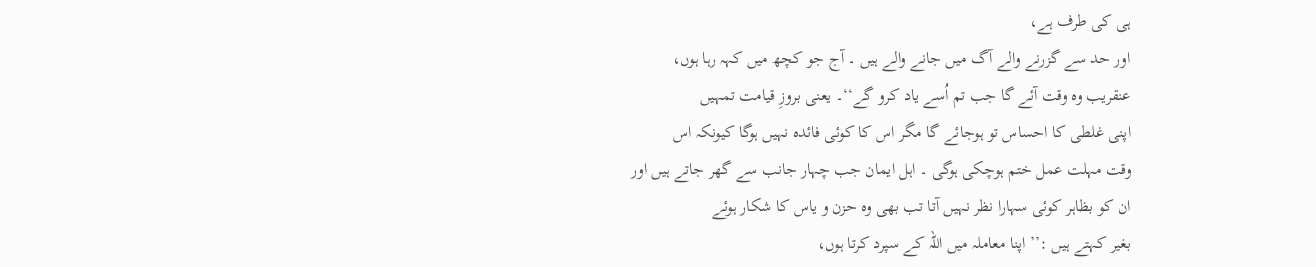ہی کی طرف ہے،
اور حد سے گزرنے والے آگ میں جانے والے ہیں ۔ آج جو کچھ میں کہہ رہا ہوں،
عنقریب وہ وقت آئے گا جب تم اُسے یاد کرو گے‘‘۔ یعنی بروزِ قیامت تمہیں
اپنی غلطی کا احساس تو ہوجائے گا مگر اس کا کوئی فائدہ نہیں ہوگا کیونکہ اس
وقت مہلت عمل ختم ہوچکی ہوگی ۔ اہل ایمان جب چہار جانب سے گھر جاتے ہیں اور
ان کو بظاہر کوئی سہارا نظر نہیں آتا تب بھی وہ حزن و یاس کا شکار ہوئے
بغیر کہتے ہیں :’’ اپنا معاملہ میں اللہ کے سپرد کرتا ہوں،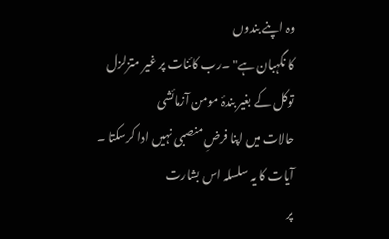وہ اپنے بندوں
کا نگہبان ہے" ۔رب کائنات پر غیر متزلزل توکل کے بغیر بندۂ مومن آزمائشی
حالات میں اپنا فرضِ منصبی نہیں ادا کرسکتا ۔ آیات کا یہ سلسلہ اس بشارت
پر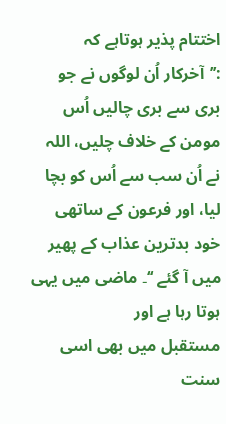اختتام پذیر ہوتاہے کہ :’’آخرکار اُن لوگوں نے جو بری سے بری چالیں اُس
مومن کے خلاف چلیں، اللہ نے اُن سب سے اُس کو بچا لیا، اور فرعون کے ساتھی
خود بدترین عذاب کے پھیر میں آ گئے ‘‘۔ ماضی میں یہی ہوتا رہا ہے اور
مستقبل میں بھی اسی سنت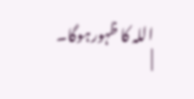اللہ کا ظہورہوگا۔
|